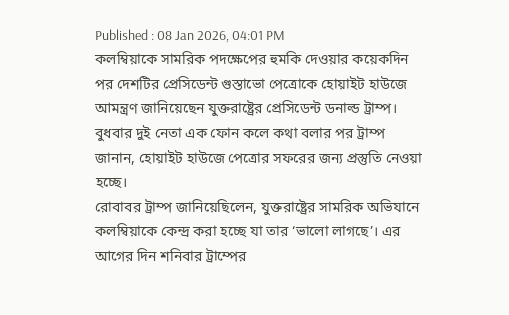Published : 08 Jan 2026, 04:01 PM
কলম্বিয়াকে সামরিক পদক্ষেপের হুমকি দেওয়ার কয়েকদিন পর দেশটির প্রেসিডেন্ট গুস্তাভো পেত্রোকে হোয়াইট হাউজে আমন্ত্রণ জানিয়েছেন যুক্তরাষ্ট্রের প্রেসিডেন্ট ডনাল্ড ট্রাম্প।
বুধবার দুই নেতা এক ফোন কলে কথা বলার পর ট্রাম্প জানান, হোয়াইট হাউজে পেত্রোর সফরের জন্য প্রস্তুতি নেওয়া হচ্ছে।
রোবাবর ট্রাম্প জানিয়েছিলেন, যুক্তরাষ্ট্রের সামরিক অভিযানে কলম্বিয়াকে কেন্দ্র করা হচ্ছে যা তার ‘ভালো লাগছে’। এর আগের দিন শনিবার ট্রাম্পের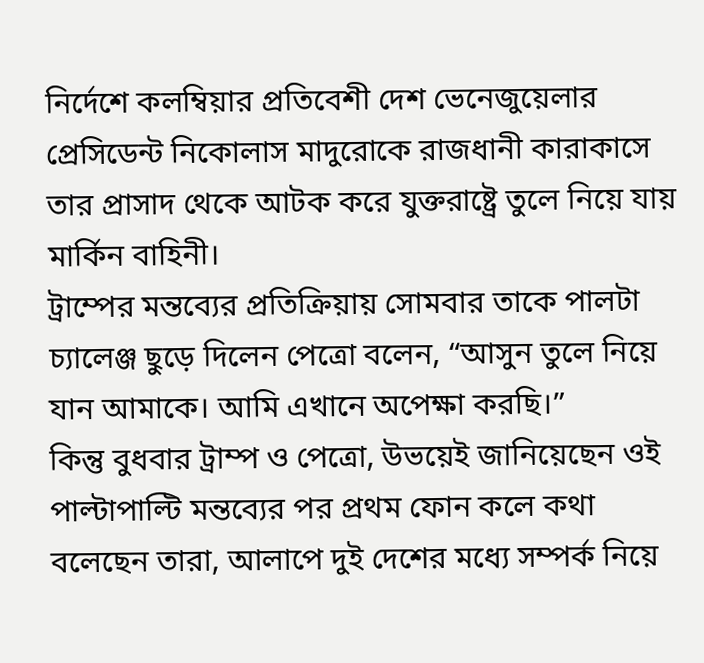নির্দেশে কলম্বিয়ার প্রতিবেশী দেশ ভেনেজুয়েলার প্রেসিডেন্ট নিকোলাস মাদুরোকে রাজধানী কারাকাসে তার প্রাসাদ থেকে আটক করে যুক্তরাষ্ট্রে তুলে নিয়ে যায় মার্কিন বাহিনী।
ট্রাম্পের মন্তব্যের প্রতিক্রিয়ায় সোমবার তাকে পালটা চ্যালেঞ্জ ছুড়ে দিলেন পেত্রো বলেন, “আসুন তুলে নিয়ে যান আমাকে। আমি এখানে অপেক্ষা করছি।”
কিন্তু বুধবার ট্রাম্প ও পেত্রো, উভয়েই জানিয়েছেন ওই পাল্টাপাল্টি মন্তব্যের পর প্রথম ফোন কলে কথা বলেছেন তারা, আলাপে দুই দেশের মধ্যে সম্পর্ক নিয়ে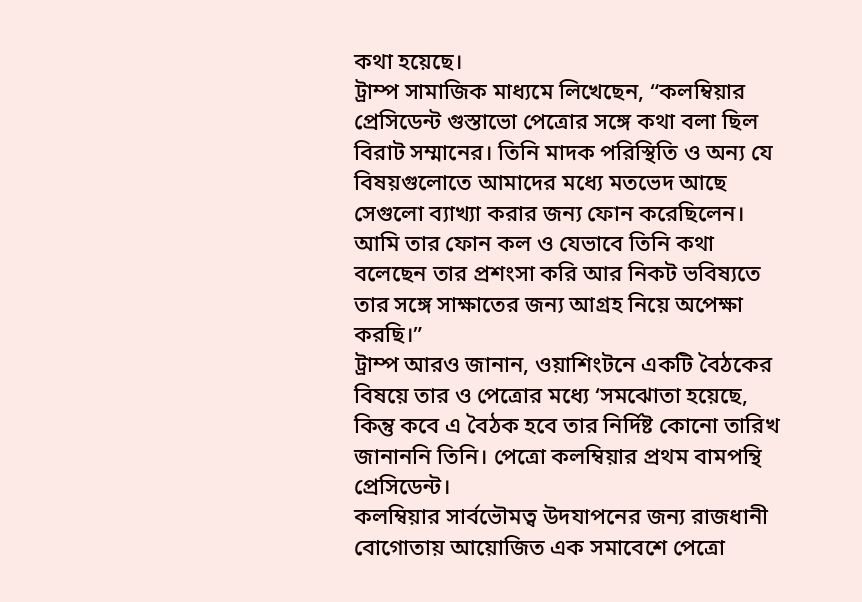কথা হয়েছে।
ট্রাম্প সামাজিক মাধ্যমে লিখেছেন, “কলম্বিয়ার প্রেসিডেন্ট গুস্তাভো পেত্রোর সঙ্গে কথা বলা ছিল বিরাট সম্মানের। তিনি মাদক পরিস্থিতি ও অন্য যে বিষয়গুলোতে আমাদের মধ্যে মতভেদ আছে সেগুলো ব্যাখ্যা করার জন্য ফোন করেছিলেন। আমি তার ফোন কল ও যেভাবে তিনি কথা বলেছেন তার প্রশংসা করি আর নিকট ভবিষ্যতে তার সঙ্গে সাক্ষাতের জন্য আগ্রহ নিয়ে অপেক্ষা করছি।”
ট্রাম্প আরও জানান, ওয়াশিংটনে একটি বৈঠকের বিষয়ে তার ও পেত্রোর মধ্যে ‘সমঝোতা হয়েছে, কিন্তু কবে এ বৈঠক হবে তার নির্দিষ্ট কোনো তারিখ জানাননি তিনি। পেত্রো কলম্বিয়ার প্রথম বামপন্থি প্রেসিডেন্ট।
কলম্বিয়ার সার্বভৌমত্ব উদযাপনের জন্য রাজধানী বোগোতায় আয়োজিত এক সমাবেশে পেত্রো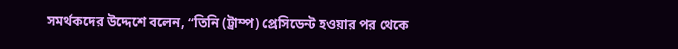সমর্থকদের উদ্দেশে বলেন, “তিনি (ট্রাম্প) প্রেসিডেন্ট হওয়ার পর থেকে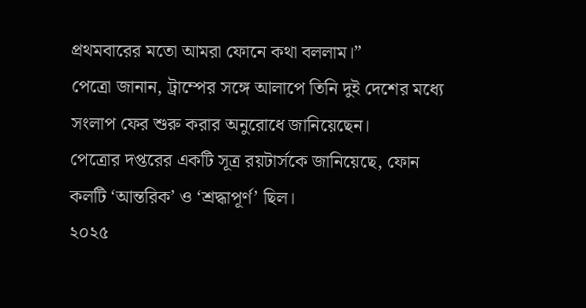প্রথমবারের মতো আমরা ফোনে কথা বললাম।”
পেত্রো জানান, ট্রাম্পের সঙ্গে আলাপে তিনি দুই দেশের মধ্যে সংলাপ ফের শুরু করার অনুরোধে জানিয়েছেন।
পেত্রোর দপ্তরের একটি সূত্র রয়টার্সকে জানিয়েছে, ফোন কলটি ‘আন্তরিক’ ও ‘শ্রদ্ধাপূর্ণ’ ছিল।
২০২৫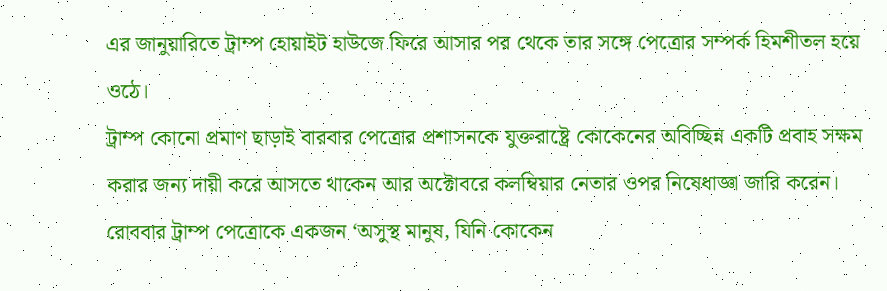এর জানুয়ারিতে ট্রাম্প হোয়াইট হাউজে ফিরে আসার পর থেকে তার সঙ্গে পেত্রোর সম্পর্ক হিমশীতল হয়ে ওঠে।
ট্রাম্প কোনো প্রমাণ ছাড়াই বারবার পেত্রোর প্রশাসনকে যুক্তরাষ্ট্রে কোকেনের অবিচ্ছিন্ন একটি প্রবাহ সক্ষম করার জন্য দায়ী করে আসতে থাকেন আর অক্টোবরে কলম্বিয়ার নেতার ওপর নিষেধাজ্ঞা জারি করেন।
রোববার ট্রাম্প পেত্রোকে একজন ‘অসুস্থ মানুষ, যিনি কোকেন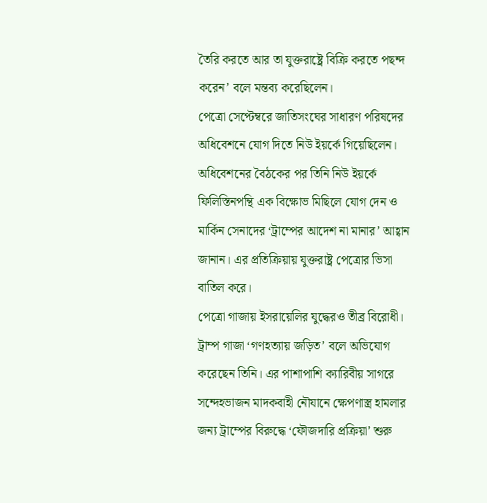তৈরি করতে আর তা যুক্তরাষ্ট্রে বিক্রি করতে পছন্দ করেন’ বলে মন্তব্য করেছিলেন।
পেত্রো সেপ্টেম্বরে জাতিসংঘের সাধারণ পরিষদের অধিবেশনে যোগ দিতে নিউ ইয়র্কে গিয়েছিলেন। অধিবেশনের বৈঠকের পর তিনি নিউ ইয়র্কে ফিলিস্তিনপন্থি এক বিক্ষোভ মিছিলে যোগ দেন ও মার্কিন সেনাদের ‘ট্রাম্পের আদেশ না মানার’ আহ্বান জানান। এর প্রতিক্রিয়ায় যুক্তরাষ্ট্র পেত্রোর ভিসা বাতিল করে।
পেত্রো গাজায় ইসরায়েলির যুদ্ধেরও তীব্র বিরোধী। ট্রাম্প গাজা ‘গণহত্যায় জড়িত’ বলে অভিযোগ করেছেন তিনি। এর পাশাপাশি ক্যারিবীয় সাগরে সন্দেহভাজন মাদকবাহী নৌযানে ক্ষেপণাস্ত্র হামলার জন্য ট্রাম্পের বিরুদ্ধে ‘ফৌজদারি প্রক্রিয়া’ শুরু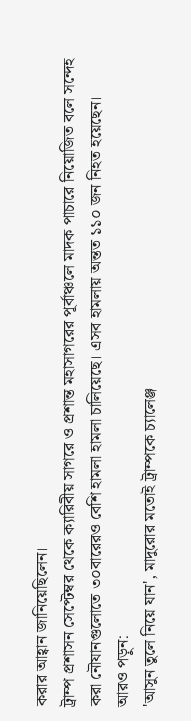করার আহ্বান জানিয়েছিলেন।
ট্রাম্প প্রশাসন সেপ্টেম্বর থেকে ক্যারিবীয় সাগরে ও প্রশান্ত মহাসাগরের পূর্বাঞ্চলে মাদক পাচারে নিয়োজিত বলে সন্দেহ করা নৌযানগুলোতে ৩০বারেরও বেশি হামলা হামলা চালিয়েছে। এসব হামলায় অন্তত ১১০ জন নিহত হয়েছেন।
আরও পড়ুন:
'আসুন তুলে নিয়ে যান', মাদুরোর মতোই ট্রাম্পকে চ্যালেঞ্জ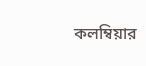কলম্বিয়ার